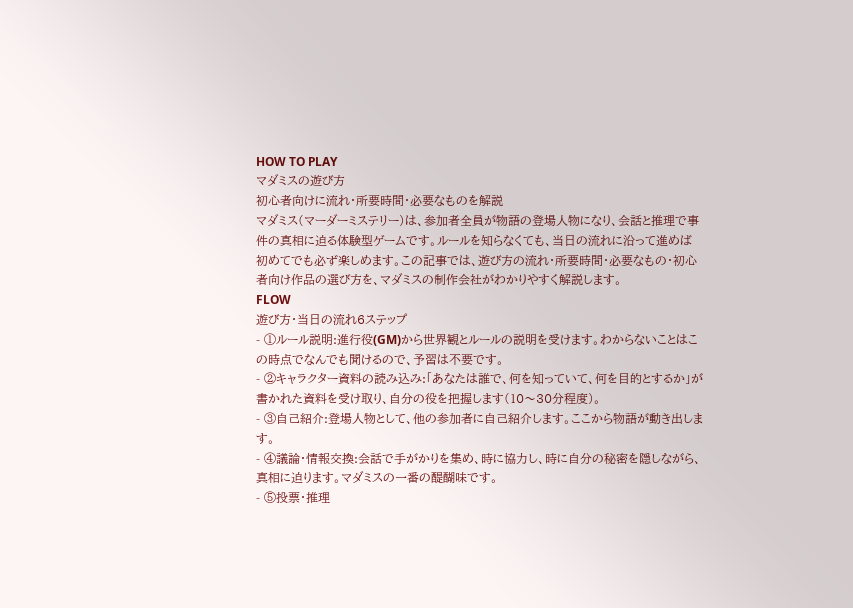HOW TO PLAY
マダミスの遊び方
初心者向けに流れ・所要時間・必要なものを解説
マダミス(マーダーミステリー)は、参加者全員が物語の登場人物になり、会話と推理で事件の真相に迫る体験型ゲームです。ルールを知らなくても、当日の流れに沿って進めば初めてでも必ず楽しめます。この記事では、遊び方の流れ・所要時間・必要なもの・初心者向け作品の選び方を、マダミスの制作会社がわかりやすく解説します。
FLOW
遊び方・当日の流れ6ステップ
- ①ルール説明:進行役(GM)から世界観とルールの説明を受けます。わからないことはこの時点でなんでも聞けるので、予習は不要です。
- ②キャラクター資料の読み込み:「あなたは誰で、何を知っていて、何を目的とするか」が書かれた資料を受け取り、自分の役を把握します(10〜30分程度)。
- ③自己紹介:登場人物として、他の参加者に自己紹介します。ここから物語が動き出します。
- ④議論・情報交換:会話で手がかりを集め、時に協力し、時に自分の秘密を隠しながら、真相に迫ります。マダミスの一番の醍醐味です。
- ⑤投票・推理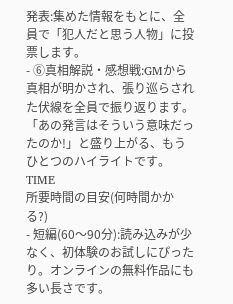発表:集めた情報をもとに、全員で「犯人だと思う人物」に投票します。
- ⑥真相解説・感想戦:GMから真相が明かされ、張り巡らされた伏線を全員で振り返ります。「あの発言はそういう意味だったのか!」と盛り上がる、もうひとつのハイライトです。
TIME
所要時間の目安(何時間かかる?)
- 短編(60〜90分):読み込みが少なく、初体験のお試しにぴったり。オンラインの無料作品にも多い長さです。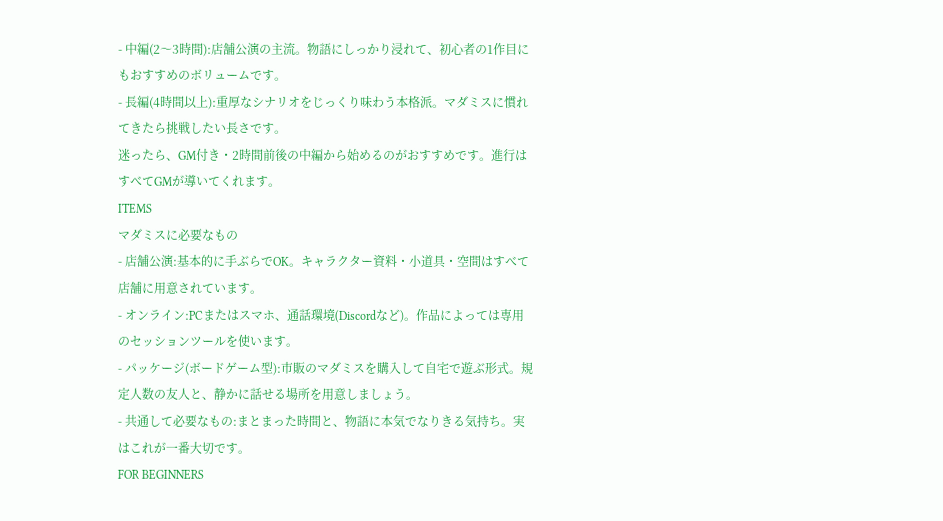- 中編(2〜3時間):店舗公演の主流。物語にしっかり浸れて、初心者の1作目にもおすすめのボリュームです。
- 長編(4時間以上):重厚なシナリオをじっくり味わう本格派。マダミスに慣れてきたら挑戦したい長さです。
迷ったら、GM付き・2時間前後の中編から始めるのがおすすめです。進行はすべてGMが導いてくれます。
ITEMS
マダミスに必要なもの
- 店舗公演:基本的に手ぶらでOK。キャラクター資料・小道具・空間はすべて店舗に用意されています。
- オンライン:PCまたはスマホ、通話環境(Discordなど)。作品によっては専用のセッションツールを使います。
- パッケージ(ボードゲーム型):市販のマダミスを購入して自宅で遊ぶ形式。規定人数の友人と、静かに話せる場所を用意しましょう。
- 共通して必要なもの:まとまった時間と、物語に本気でなりきる気持ち。実はこれが一番大切です。
FOR BEGINNERS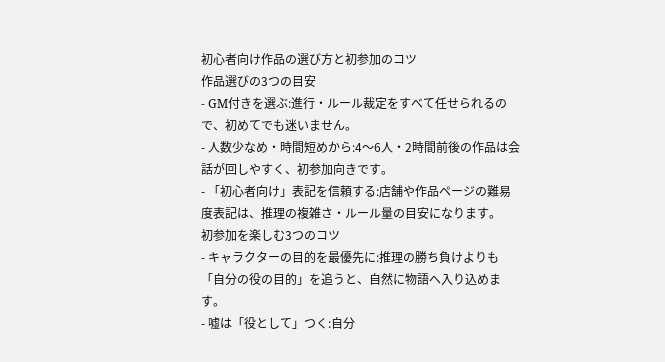初心者向け作品の選び方と初参加のコツ
作品選びの3つの目安
- GM付きを選ぶ:進行・ルール裁定をすべて任せられるので、初めてでも迷いません。
- 人数少なめ・時間短めから:4〜6人・2時間前後の作品は会話が回しやすく、初参加向きです。
- 「初心者向け」表記を信頼する:店舗や作品ページの難易度表記は、推理の複雑さ・ルール量の目安になります。
初参加を楽しむ3つのコツ
- キャラクターの目的を最優先に:推理の勝ち負けよりも「自分の役の目的」を追うと、自然に物語へ入り込めます。
- 嘘は「役として」つく:自分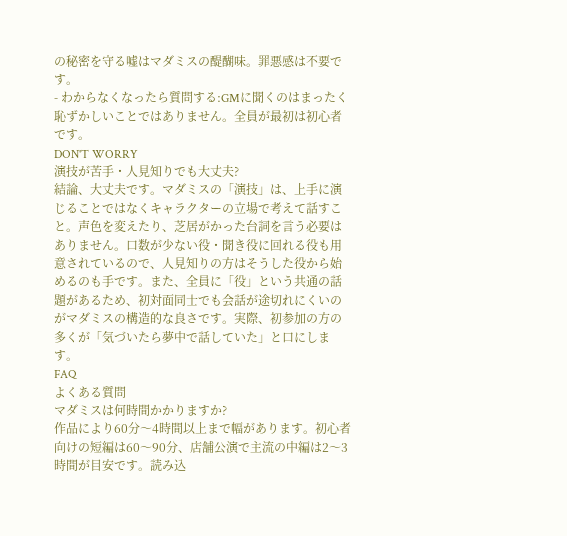の秘密を守る嘘はマダミスの醍醐味。罪悪感は不要です。
- わからなくなったら質問する:GMに聞くのはまったく恥ずかしいことではありません。全員が最初は初心者です。
DON'T WORRY
演技が苦手・人見知りでも大丈夫?
結論、大丈夫です。マダミスの「演技」は、上手に演じることではなくキャラクターの立場で考えて話すこと。声色を変えたり、芝居がかった台詞を言う必要はありません。口数が少ない役・聞き役に回れる役も用意されているので、人見知りの方はそうした役から始めるのも手です。また、全員に「役」という共通の話題があるため、初対面同士でも会話が途切れにくいのがマダミスの構造的な良さです。実際、初参加の方の多くが「気づいたら夢中で話していた」と口にします。
FAQ
よくある質問
マダミスは何時間かかりますか?
作品により60分〜4時間以上まで幅があります。初心者向けの短編は60〜90分、店舗公演で主流の中編は2〜3時間が目安です。読み込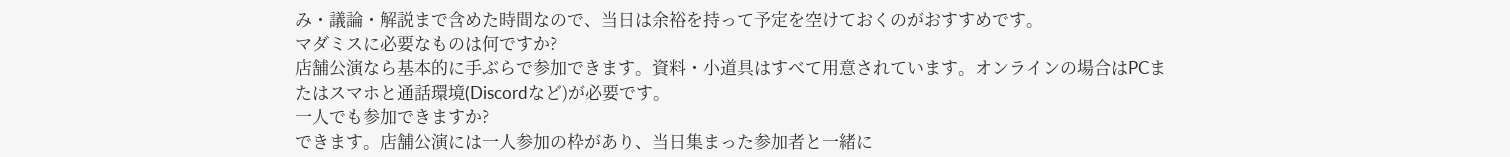み・議論・解説まで含めた時間なので、当日は余裕を持って予定を空けておくのがおすすめです。
マダミスに必要なものは何ですか?
店舗公演なら基本的に手ぶらで参加できます。資料・小道具はすべて用意されています。オンラインの場合はPCまたはスマホと通話環境(Discordなど)が必要です。
一人でも参加できますか?
できます。店舗公演には一人参加の枠があり、当日集まった参加者と一緒に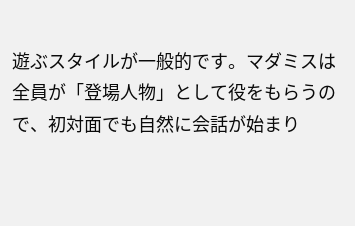遊ぶスタイルが一般的です。マダミスは全員が「登場人物」として役をもらうので、初対面でも自然に会話が始まり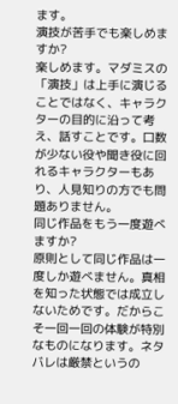ます。
演技が苦手でも楽しめますか?
楽しめます。マダミスの「演技」は上手に演じることではなく、キャラクターの目的に沿って考え、話すことです。口数が少ない役や聞き役に回れるキャラクターもあり、人見知りの方でも問題ありません。
同じ作品をもう一度遊べますか?
原則として同じ作品は一度しか遊べません。真相を知った状態では成立しないためです。だからこそ一回一回の体験が特別なものになります。ネタバレは厳禁というの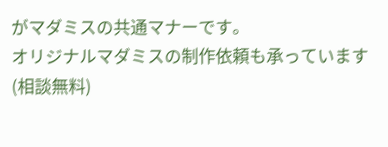がマダミスの共通マナーです。
オリジナルマダミスの制作依頼も承っています(相談無料)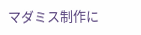マダミス制作に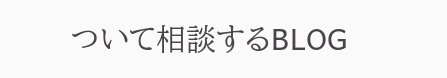ついて相談するBLOG